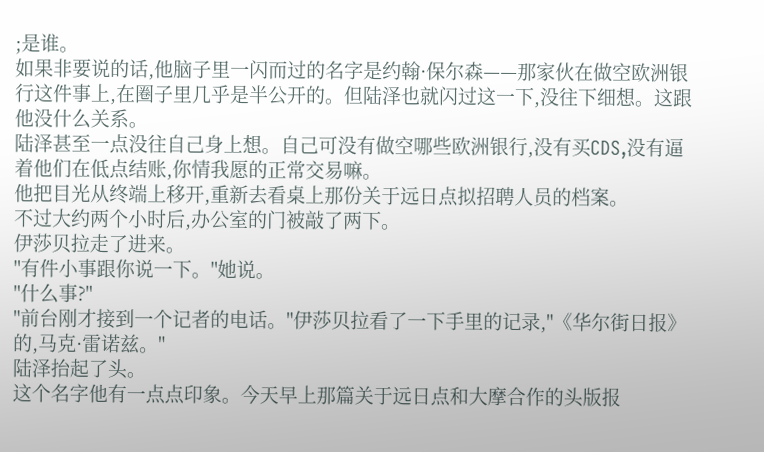;是谁。
如果非要说的话,他脑子里一闪而过的名字是约翰·保尔森——那家伙在做空欧洲银行这件事上,在圈子里几乎是半公开的。但陆泽也就闪过这一下,没往下细想。这跟他没什么关系。
陆泽甚至一点没往自己身上想。自己可没有做空哪些欧洲银行,没有买CDS,没有逼着他们在低点结账,你情我愿的正常交易嘛。
他把目光从终端上移开,重新去看桌上那份关于远日点拟招聘人员的档案。
不过大约两个小时后,办公室的门被敲了两下。
伊莎贝拉走了进来。
"有件小事跟你说一下。"她说。
"什么事?"
"前台刚才接到一个记者的电话。"伊莎贝拉看了一下手里的记录,"《华尔街日报》的,马克·雷诺兹。"
陆泽抬起了头。
这个名字他有一点点印象。今天早上那篇关于远日点和大摩合作的头版报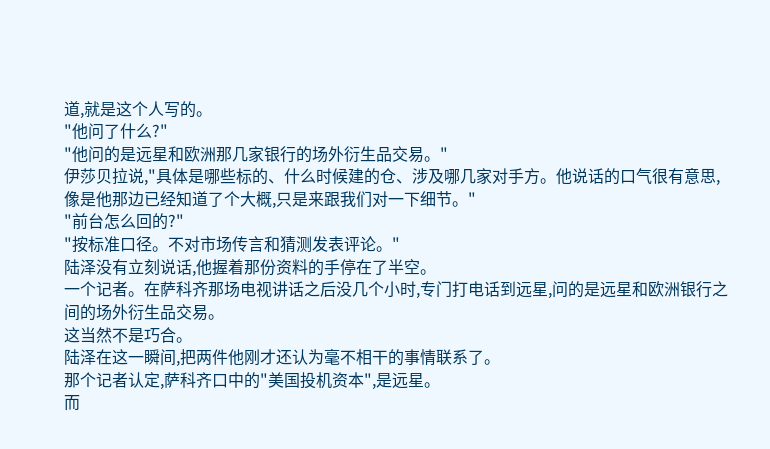道,就是这个人写的。
"他问了什么?"
"他问的是远星和欧洲那几家银行的场外衍生品交易。"
伊莎贝拉说,"具体是哪些标的、什么时候建的仓、涉及哪几家对手方。他说话的口气很有意思,像是他那边已经知道了个大概,只是来跟我们对一下细节。"
"前台怎么回的?"
"按标准口径。不对市场传言和猜测发表评论。"
陆泽没有立刻说话,他握着那份资料的手停在了半空。
一个记者。在萨科齐那场电视讲话之后没几个小时,专门打电话到远星,问的是远星和欧洲银行之间的场外衍生品交易。
这当然不是巧合。
陆泽在这一瞬间,把两件他刚才还认为毫不相干的事情联系了。
那个记者认定,萨科齐口中的"美国投机资本",是远星。
而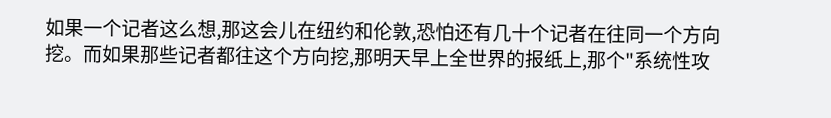如果一个记者这么想,那这会儿在纽约和伦敦,恐怕还有几十个记者在往同一个方向挖。而如果那些记者都往这个方向挖,那明天早上全世界的报纸上,那个"系统性攻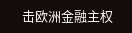击欧洲金融主权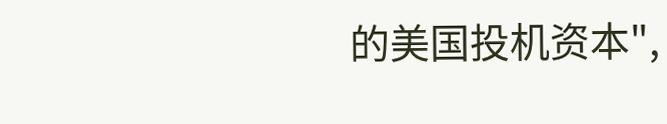的美国投机资本",